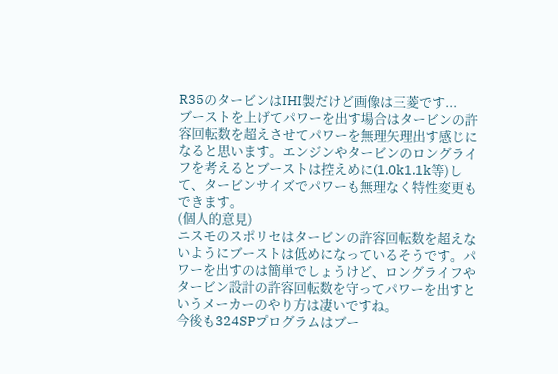R35のタービンはIHI製だけど画像は三菱です...
ブーストを上げてパワーを出す場合はタービンの許容回転数を超えさせてパワーを無理矢理出す感じになると思います。エンジンやタービンのロングライフを考えるとブーストは控えめに(1.0k1.1k等)して、タービンサイズでパワーも無理なく特性変更もできます。
(個人的意見)
ニスモのスポリセはタービンの許容回転数を超えないようにブーストは低めになっているそうです。パワーを出すのは簡単でしょうけど、ロングライフやタービン設計の許容回転数を守ってパワーを出すというメーカーのやり方は凄いですね。
今後も324SPプログラムはブー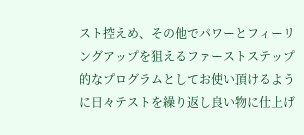スト控えめ、その他でパワーとフィーリングアップを狙えるファーストステップ的なプログラムとしてお使い頂けるように日々テストを繰り返し良い物に仕上げ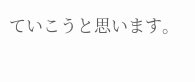ていこうと思います。